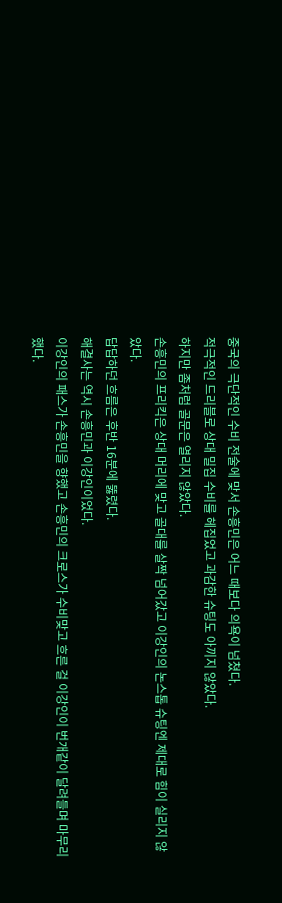중국의 극단적인 수비 전술에 맞서 손흥민은 어느 때보다 의욕이 넘쳤다.
적극적인 드리블로 상대 밀집 수비를 헤집었고 과감한 슈팅도 아끼지 않았다.
하지만 좀처럼 골문은 열리지 않았다.
손흥민의 프리킥은 상대 머리에 맞고 골대를 살짝 넘어갔고 이강인의 논스톱 슈팅엔 제대로 힘이 실리지 않았다.
답답하던 흐름은 후반 16분에 뚫렸다.
해결사는 역시 손흥민과 이강인이었다.
이강인의 패스가 손흥민을 향했고 손흥민의 크로스가 수비맞고 흐른 걸 이강인이 번개같이 달려들며 마무리했다.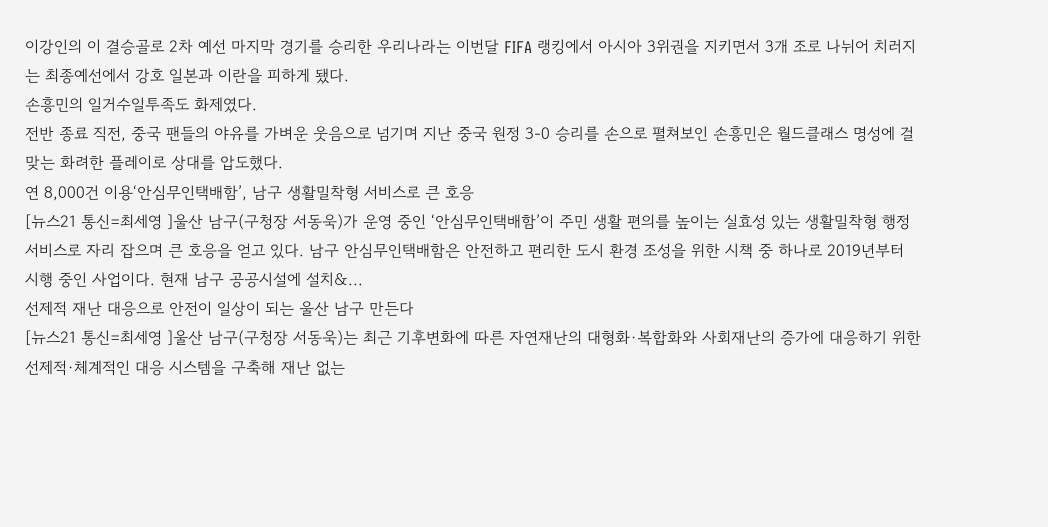이강인의 이 결승골로 2차 예선 마지막 경기를 승리한 우리나라는 이번달 FIFA 랭킹에서 아시아 3위권을 지키면서 3개 조로 나뉘어 치러지는 최종예선에서 강호 일본과 이란을 피하게 됐다.
손흥민의 일거수일투족도 화제였다.
전반 종료 직전, 중국 팬들의 야유를 가벼운 웃음으로 넘기며 지난 중국 원정 3-0 승리를 손으로 펼쳐보인 손흥민은 월드클래스 명성에 걸맞는 화려한 플레이로 상대를 압도했다.
연 8,000건 이용‘안심무인택배함’, 남구 생활밀착형 서비스로 큰 호응
[뉴스21 통신=최세영 ]울산 남구(구청장 서동욱)가 운영 중인 ‘안심무인택배함’이 주민 생활 편의를 높이는 실효성 있는 생활밀착형 행정 서비스로 자리 잡으며 큰 호응을 얻고 있다. 남구 안심무인택배함은 안전하고 편리한 도시 환경 조성을 위한 시책 중 하나로 2019년부터 시행 중인 사업이다. 현재 남구 공공시설에 설치&...
선제적 재난 대응으로 안전이 일상이 되는 울산 남구 만든다
[뉴스21 통신=최세영 ]울산 남구(구청장 서동욱)는 최근 기후변화에 따른 자연재난의 대형화·복합화와 사회재난의 증가에 대응하기 위한 선제적·체계적인 대응 시스템을 구축해 재난 없는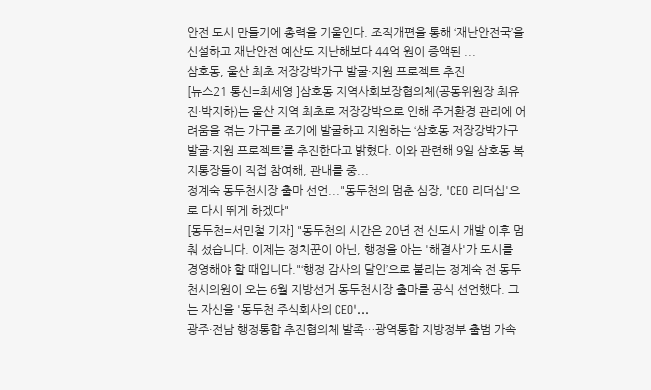안전 도시 만들기에 총력을 기울인다. 조직개편을 통해 ‘재난안전국’을 신설하고 재난안전 예산도 지난해보다 44억 원이 증액된 ...
삼호동, 울산 최초 저장강박가구 발굴·지원 프로젝트 추진
[뉴스21 통신=최세영 ]삼호동 지역사회보장협의체(공동위원장 최유진·박지하)는 울산 지역 최초로 저장강박으로 인해 주거환경 관리에 어려움을 겪는 가구를 조기에 발굴하고 지원하는 ‘삼호동 저장강박가구 발굴·지원 프로젝트’를 추진한다고 밝혔다. 이와 관련해 9일 삼호동 복지통장들이 직접 참여해, 관내를 중...
정계숙 동두천시장 출마 선언..."동두천의 멈춘 심장, 'CEO 리더십'으로 다시 뛰게 하겠다"
[동두천=서민철 기자] "동두천의 시간은 20년 전 신도시 개발 이후 멈춰 섰습니다. 이제는 정치꾼이 아닌, 행정을 아는 '해결사'가 도시를 경영해야 할 때입니다."‘행정 감사의 달인’으로 불리는 정계숙 전 동두천시의원이 오는 6월 지방선거 동두천시장 출마를 공식 선언했다. 그는 자신을 '동두천 주식회사의 CEO'...
광주·전남 행정통합 추진협의체 발족…광역통합 지방정부 출범 가속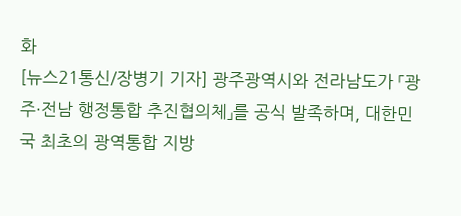화
[뉴스21통신/장병기 기자] 광주광역시와 전라남도가 「광주·전남 행정통합 추진협의체」를 공식 발족하며, 대한민국 최초의 광역통합 지방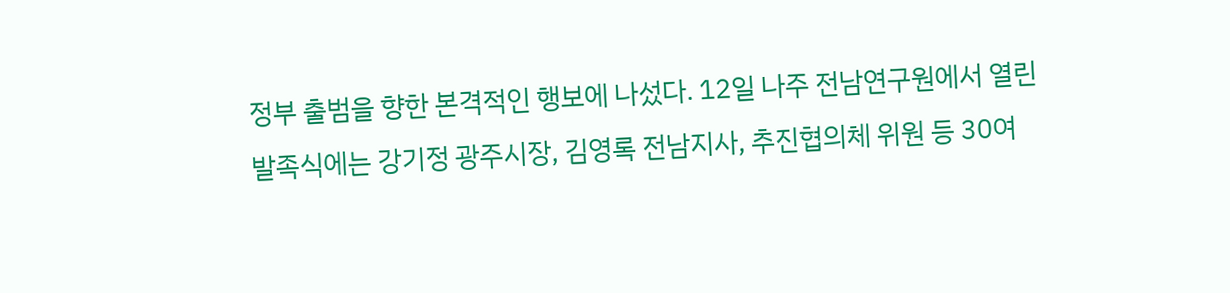정부 출범을 향한 본격적인 행보에 나섰다. 12일 나주 전남연구원에서 열린 발족식에는 강기정 광주시장, 김영록 전남지사, 추진협의체 위원 등 30여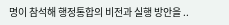명이 참석해 행정통합의 비전과 실행 방안을 ..